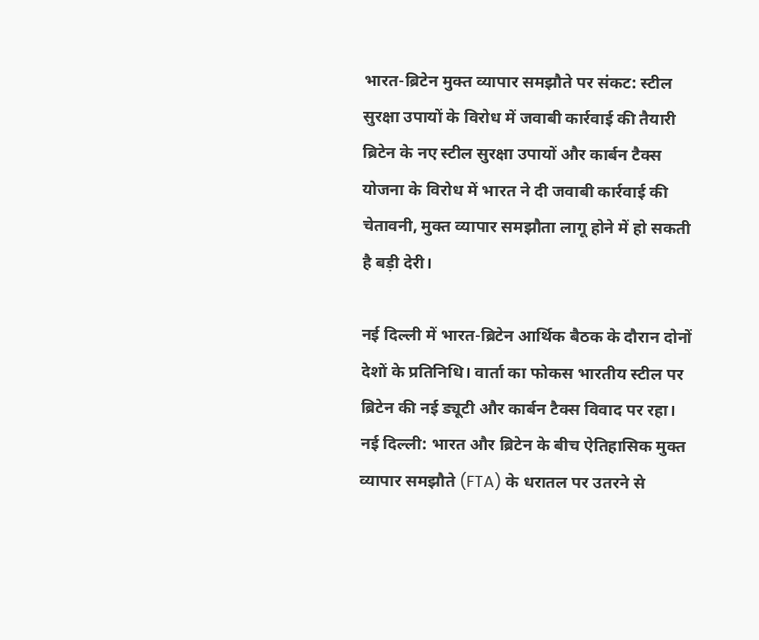भारत-ब्रिटेन मुक्त व्यापार समझौते पर संकट: स्टील सुरक्षा उपायों के विरोध में जवाबी कार्रवाई की तैयारी
ब्रिटेन के नए स्टील सुरक्षा उपायों और कार्बन टैक्स योजना के विरोध में भारत ने दी जवाबी कार्रवाई की चेतावनी, मुक्त व्यापार समझौता लागू होने में हो सकती है बड़ी देरी।

नई दिल्ली में भारत-ब्रिटेन आर्थिक बैठक के दौरान दोनों देशों के प्रतिनिधि। वार्ता का फोकस भारतीय स्टील पर ब्रिटेन की नई ड्यूटी और कार्बन टैक्स विवाद पर रहा।
नई दिल्ली: भारत और ब्रिटेन के बीच ऐतिहासिक मुक्त व्यापार समझौते (FTA) के धरातल पर उतरने से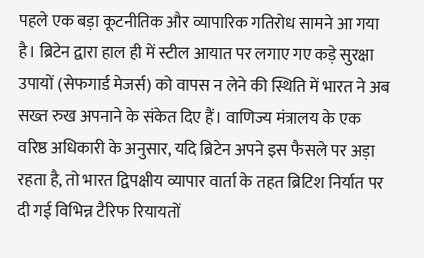पहले एक बड़ा कूटनीतिक और व्यापारिक गतिरोध सामने आ गया है। ब्रिटेन द्वारा हाल ही में स्टील आयात पर लगाए गए कड़े सुरक्षा उपायों (सेफगार्ड मेजर्स) को वापस न लेने की स्थिति में भारत ने अब सख्त रुख अपनाने के संकेत दिए हैं। वाणिज्य मंत्रालय के एक वरिष्ठ अधिकारी के अनुसार, यदि ब्रिटेन अपने इस फैसले पर अड़ा रहता है, तो भारत द्विपक्षीय व्यापार वार्ता के तहत ब्रिटिश निर्यात पर दी गई विभिन्न टैरिफ रियायतों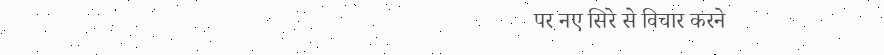पर नए सिरे से विचार करने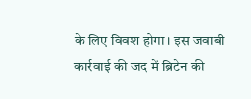के लिए विवश होगा। इस जवाबी कार्रवाई की जद में ब्रिटेन की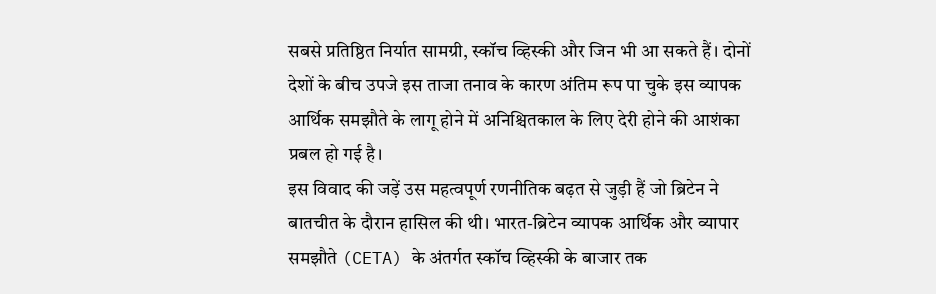सबसे प्रतिष्ठित निर्यात सामग्री, स्कॉच व्हिस्की और जिन भी आ सकते हैं। दोनों देशों के बीच उपजे इस ताजा तनाव के कारण अंतिम रूप पा चुके इस व्यापक आर्थिक समझौते के लागू होने में अनिश्चितकाल के लिए देरी होने की आशंका प्रबल हो गई है।
इस विवाद की जड़ें उस महत्वपूर्ण रणनीतिक बढ़त से जुड़ी हैं जो ब्रिटेन ने बातचीत के दौरान हासिल की थी। भारत-ब्रिटेन व्यापक आर्थिक और व्यापार समझौते (CETA) के अंतर्गत स्कॉच व्हिस्की के बाजार तक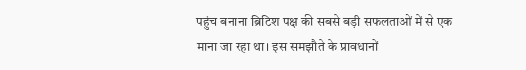पहुंच बनाना ब्रिटिश पक्ष की सबसे बड़ी सफलताओं में से एक माना जा रहा था। इस समझौते के प्रावधानों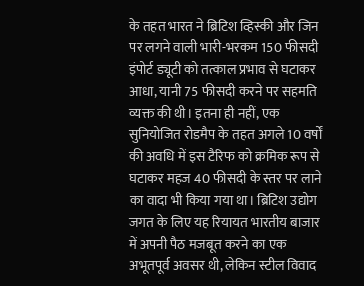के तहत भारत ने ब्रिटिश व्हिस्की और जिन पर लगने वाली भारी-भरकम 150 फीसदी इंपोर्ट ड्यूटी को तत्काल प्रभाव से घटाकर आधा, यानी 75 फीसदी करने पर सहमति व्यक्त की थी। इतना ही नहीं, एक सुनियोजित रोडमैप के तहत अगले 10 वर्षों की अवधि में इस टैरिफ को क्रमिक रूप से घटाकर महज 40 फीसदी के स्तर पर लाने का वादा भी किया गया था। ब्रिटिश उद्योग जगत के लिए यह रियायत भारतीय बाजार में अपनी पैठ मजबूत करने का एक अभूतपूर्व अवसर थी, लेकिन स्टील विवाद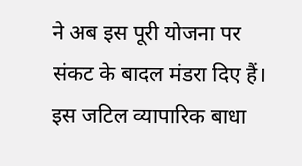ने अब इस पूरी योजना पर संकट के बादल मंडरा दिए हैं।
इस जटिल व्यापारिक बाधा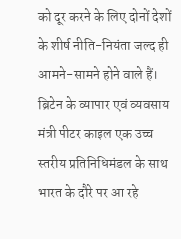को दूर करने के लिए दोनों देशों के शीर्ष नीति-नियंता जल्द ही आमने-सामने होने वाले हैं। ब्रिटेन के व्यापार एवं व्यवसाय मंत्री पीटर काइल एक उच्च स्तरीय प्रतिनिधिमंडल के साथ भारत के दौरे पर आ रहे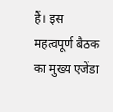हैं। इस महत्वपूर्ण बैठक का मुख्य एजेंडा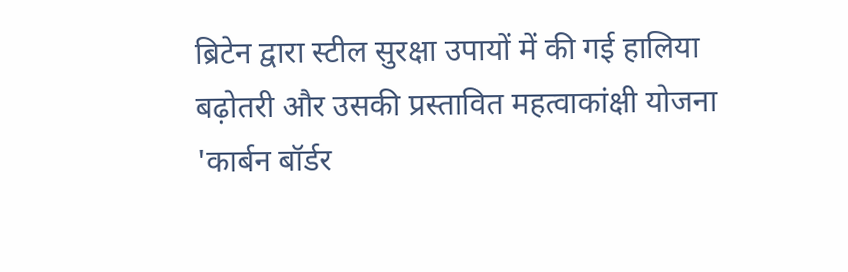ब्रिटेन द्वारा स्टील सुरक्षा उपायों में की गई हालिया बढ़ोतरी और उसकी प्रस्तावित महत्वाकांक्षी योजना 'कार्बन बॉर्डर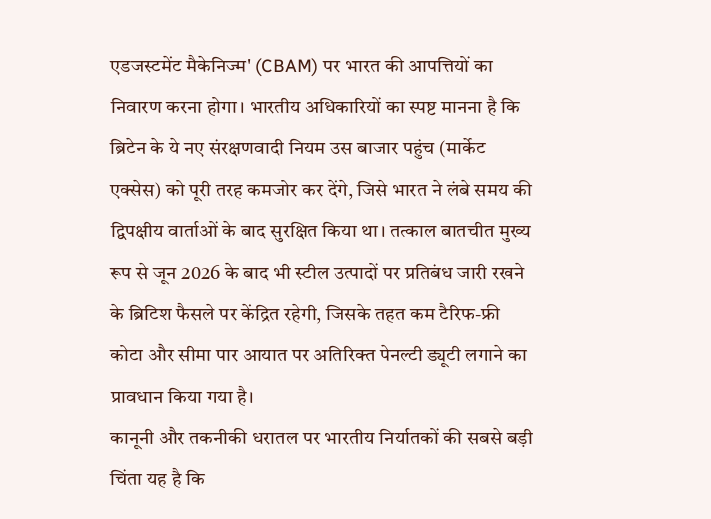एडजस्टमेंट मैकेनिज्म' (CBAM) पर भारत की आपत्तियों का निवारण करना होगा। भारतीय अधिकारियों का स्पष्ट मानना है कि ब्रिटेन के ये नए संरक्षणवादी नियम उस बाजार पहुंच (मार्केट एक्सेस) को पूरी तरह कमजोर कर देंगे, जिसे भारत ने लंबे समय की द्विपक्षीय वार्ताओं के बाद सुरक्षित किया था। तत्काल बातचीत मुख्य रूप से जून 2026 के बाद भी स्टील उत्पादों पर प्रतिबंध जारी रखने के ब्रिटिश फैसले पर केंद्रित रहेगी, जिसके तहत कम टैरिफ-फ्री कोटा और सीमा पार आयात पर अतिरिक्त पेनल्टी ड्यूटी लगाने का प्रावधान किया गया है।
कानूनी और तकनीकी धरातल पर भारतीय निर्यातकों की सबसे बड़ी चिंता यह है कि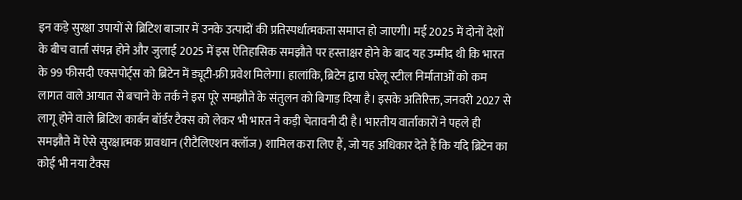इन कड़े सुरक्षा उपायों से ब्रिटिश बाजार में उनके उत्पादों की प्रतिस्पर्धात्मकता समाप्त हो जाएगी। मई 2025 में दोनों देशों के बीच वार्ता संपन्न होने और जुलाई 2025 में इस ऐतिहासिक समझौते पर हस्ताक्षर होने के बाद यह उम्मीद थी कि भारत के 99 फीसदी एक्सपोर्ट्स को ब्रिटेन में ड्यूटी-फ्री प्रवेश मिलेगा। हालांकि, ब्रिटेन द्वारा घरेलू स्टील निर्माताओं को कम लागत वाले आयात से बचाने के तर्क ने इस पूरे समझौते के संतुलन को बिगाड़ दिया है। इसके अतिरिक्त, जनवरी 2027 से लागू होने वाले ब्रिटिश कार्बन बॉर्डर टैक्स को लेकर भी भारत ने कड़ी चेतावनी दी है। भारतीय वार्ताकारों ने पहले ही समझौते में ऐसे सुरक्षात्मक प्रावधान (रीटैलिएशन क्लॉज) शामिल करा लिए हैं, जो यह अधिकार देते हैं कि यदि ब्रिटेन का कोई भी नया टैक्स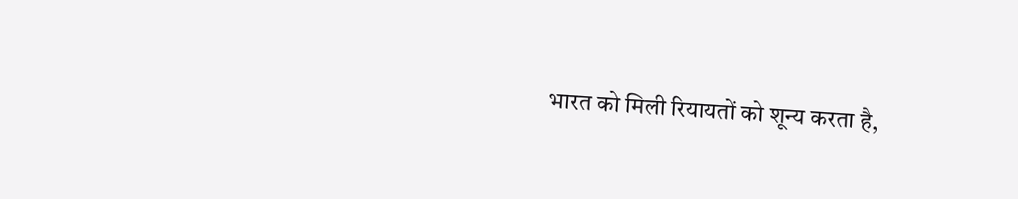भारत को मिली रियायतों को शून्य करता है,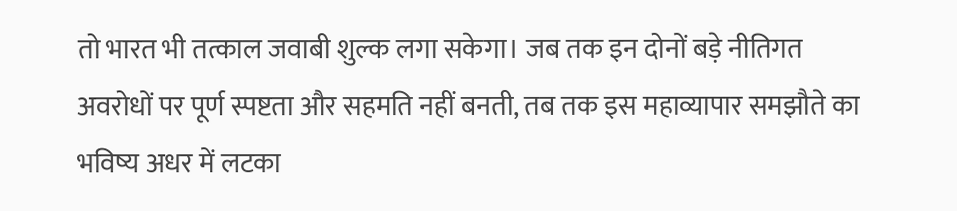तो भारत भी तत्काल जवाबी शुल्क लगा सकेगा। जब तक इन दोनों बड़े नीतिगत अवरोधों पर पूर्ण स्पष्टता और सहमति नहीं बनती, तब तक इस महाव्यापार समझौते का भविष्य अधर में लटका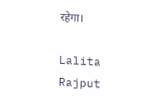रहेगा।

Lalita Rajput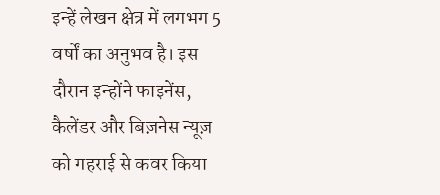इन्हें लेखन क्षेत्र में लगभग 5 वर्षों का अनुभव है। इस दौरान इन्होंने फाइनेंस, कैलेंडर और बिज़नेस न्यूज़ को गहराई से कवर किया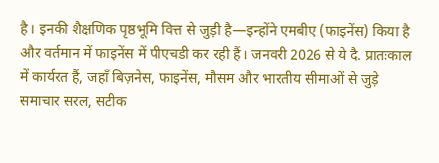है। इनकी शैक्षणिक पृष्ठभूमि वित्त से जुड़ी है—इन्होंने एमबीए (फाइनेंस) किया है और वर्तमान में फाइनेंस में पीएचडी कर रही हैं। जनवरी 2026 से ये दै. प्रातःकाल में कार्यरत हैं, जहाँ बिज़नेस, फाइनेंस, मौसम और भारतीय सीमाओं से जुड़े समाचार सरल, सटीक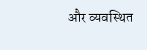और व्यवस्थित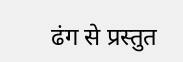ढंग से प्रस्तुत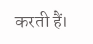करती हैं।